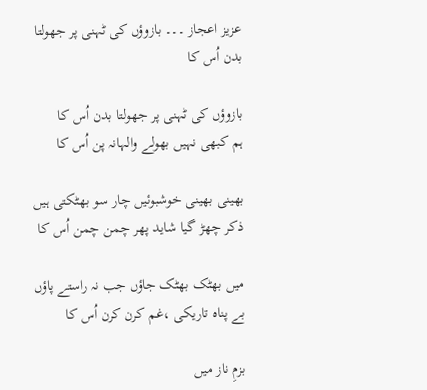عزیز اعجاز ۔۔۔ بازوؤں کی ٹہنی پر جھولتا بدن اُس کا

بازوؤں کی ٹہنی پر جھولتا بدن اُس کا
ہم کبھی نہیں بھولے والہانہ پن اُس کا

بھینی بھینی خوشبوئیں چار سو بھٹکتی ہیں
ذکر چھڑ گیا شاید پھر چمن چمن اُس کا

میں بھٹک بھٹک جاؤں جب نہ راستے پاؤں
بے پناہ تاریکی ،غم کرن کرن اُس کا

بزمِ ناز میں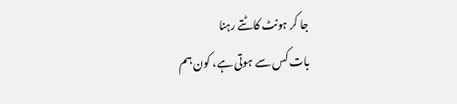جا کر ہونٹ کاٹتے رہنا
بات کس سے ہوتی ہے، کون ہم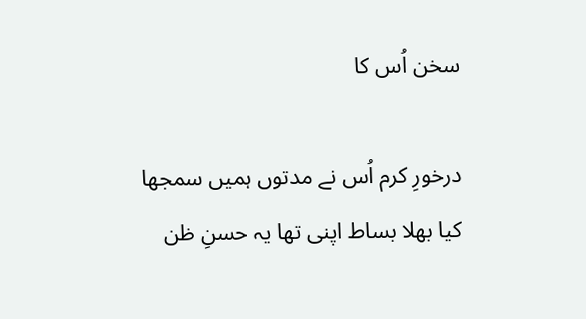سخن اُس کا

درخورِ کرم اُس نے مدتوں ہمیں سمجھا
کیا بھلا بساط اپنی تھا یہ حسنِ ظن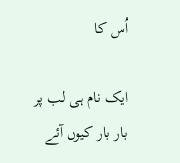اُس کا

ایک نام ہی لب پر بار بار کیوں آئے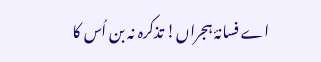اے فسانۂ ہجراں! تذکرہ نہ بن اُس کا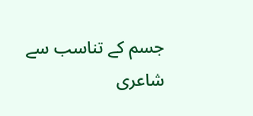جسم کے تناسب سے شاعری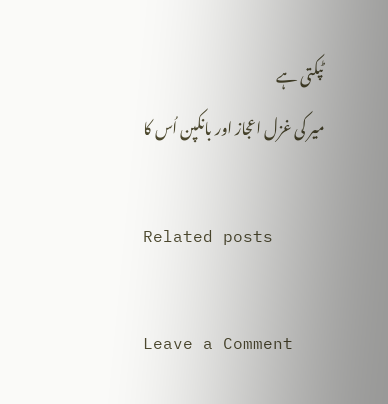ٹپکتی ہے
میر کی غزل اعجاز اور بانکپن اُس کا

Related posts

Leave a Comment